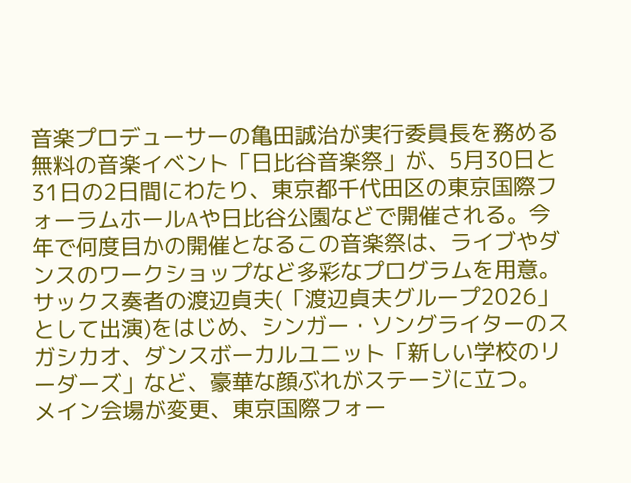音楽プロデューサーの亀田誠治が実行委員長を務める無料の音楽イベント「日比谷音楽祭」が、5月30日と31日の2日間にわたり、東京都千代田区の東京国際フォーラムホールAや日比谷公園などで開催される。今年で何度目かの開催となるこの音楽祭は、ライブやダンスのワークショップなど多彩なプログラムを用意。サックス奏者の渡辺貞夫(「渡辺貞夫グループ2026」として出演)をはじめ、シンガー・ソングライターのスガシカオ、ダンスボーカルユニット「新しい学校のリーダーズ」など、豪華な顔ぶれがステージに立つ。
メイン会場が変更、東京国際フォー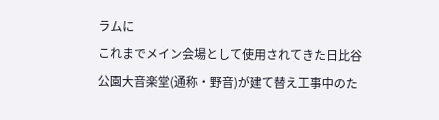ラムに
これまでメイン会場として使用されてきた日比谷公園大音楽堂(通称・野音)が建て替え工事中のた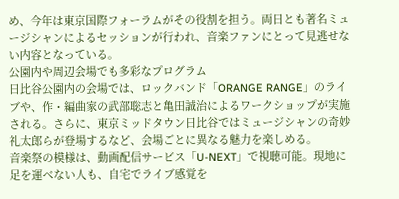め、今年は東京国際フォーラムがその役割を担う。両日とも著名ミュージシャンによるセッションが行われ、音楽ファンにとって見逃せない内容となっている。
公園内や周辺会場でも多彩なプログラム
日比谷公園内の会場では、ロックバンド「ORANGE RANGE」のライブや、作・編曲家の武部聡志と亀田誠治によるワークショップが実施される。さらに、東京ミッドタウン日比谷ではミュージシャンの奇妙礼太郎らが登場するなど、会場ごとに異なる魅力を楽しめる。
音楽祭の模様は、動画配信サービス「U-NEXT」で視聴可能。現地に足を運べない人も、自宅でライブ感覚を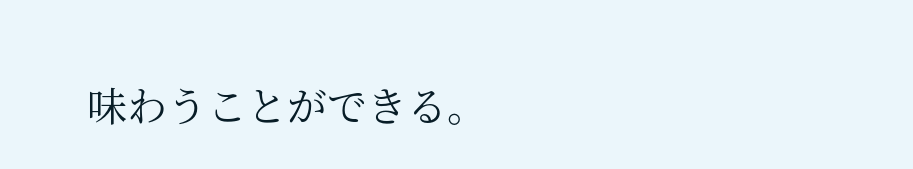味わうことができる。